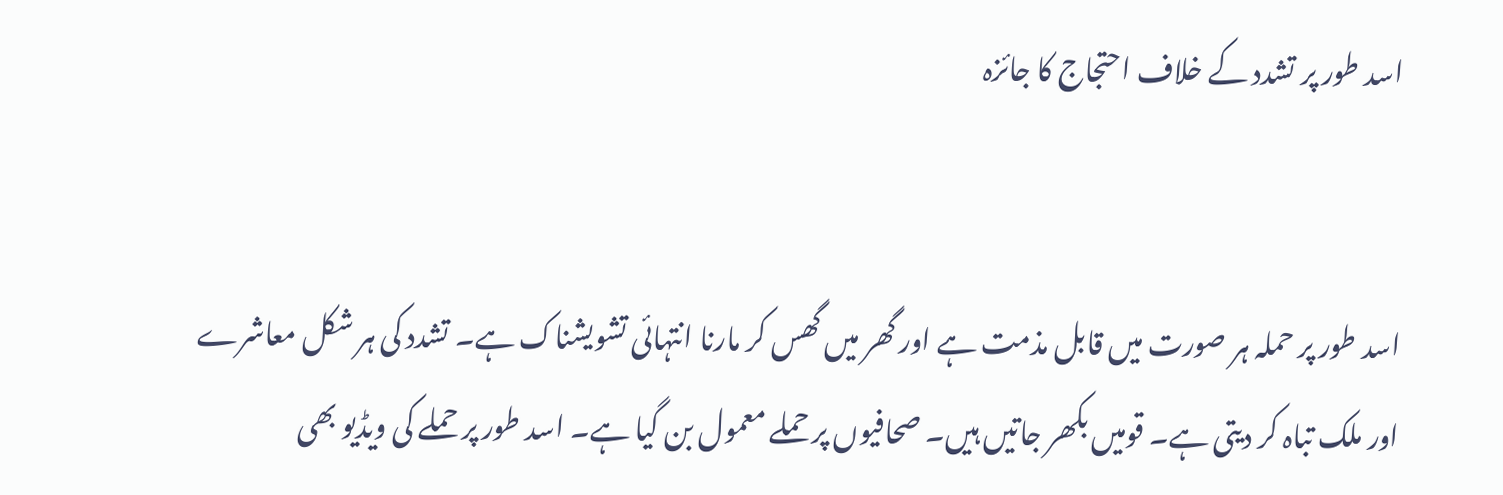اسد طور پر تشدد کے خلاف احتجاج کا جائزہ


اسد طور پر حملہ ہر صورت میں قابل مذمت ہے اور گھر میں گھس کر مارنا انتہائی تشویشناک ہے۔ تشدد کی ہر شکل معاشرے اور ملک تباہ کر دیتی ہے۔ قومیں بکھر جاتیں ہیں۔ صحافیوں پر حملے معمول بن گیا ہے۔ اسد طور پر حملے کی ویڈیو بھی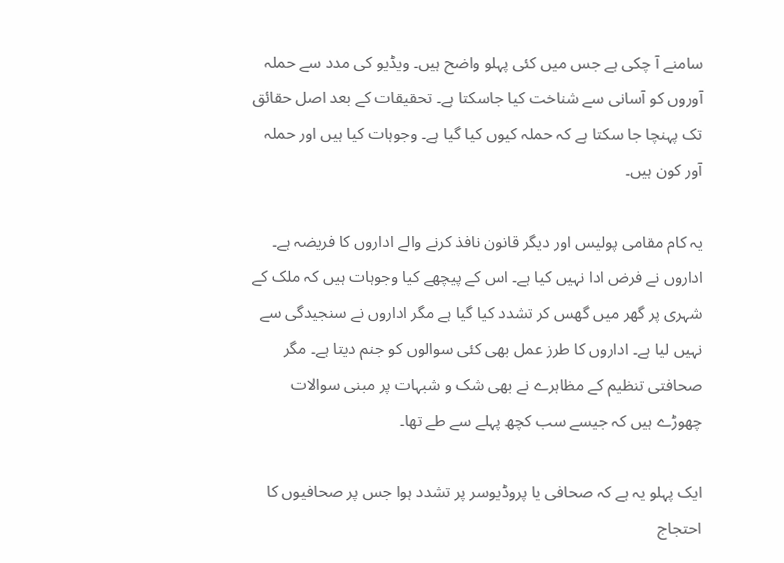سامنے آ چکی ہے جس میں کئی پہلو واضح ہیں۔ ویڈیو کی مدد سے حملہ آوروں کو آسانی سے شناخت کیا جاسکتا ہے۔ تحقیقات کے بعد اصل حقائق تک پہنچا جا سکتا ہے کہ حملہ کیوں کیا گیا ہے۔ وجوہات کیا ہیں اور حملہ آور کون ہیں۔

یہ کام مقامی پولیس اور دیگر قانون نافذ کرنے والے اداروں کا فریضہ ہے۔ اداروں نے فرض ادا نہیں کیا ہے۔ اس کے پیچھے کیا وجوہات ہیں کہ ملک کے شہری پر گھر میں گھس کر تشدد کیا گیا ہے مگر اداروں نے سنجیدگی سے نہیں لیا ہے۔ اداروں کا طرز عمل بھی کئی سوالوں کو جنم دیتا ہے۔ مگر صحافتی تنظیم کے مظاہرے نے بھی شک و شبہات پر مبنی سوالات چھوڑے ہیں کہ جیسے سب کچھ پہلے سے طے تھا۔

ایک پہلو یہ ہے کہ صحافی یا پروڈیوسر پر تشدد ہوا جس پر صحافیوں کا احتجاج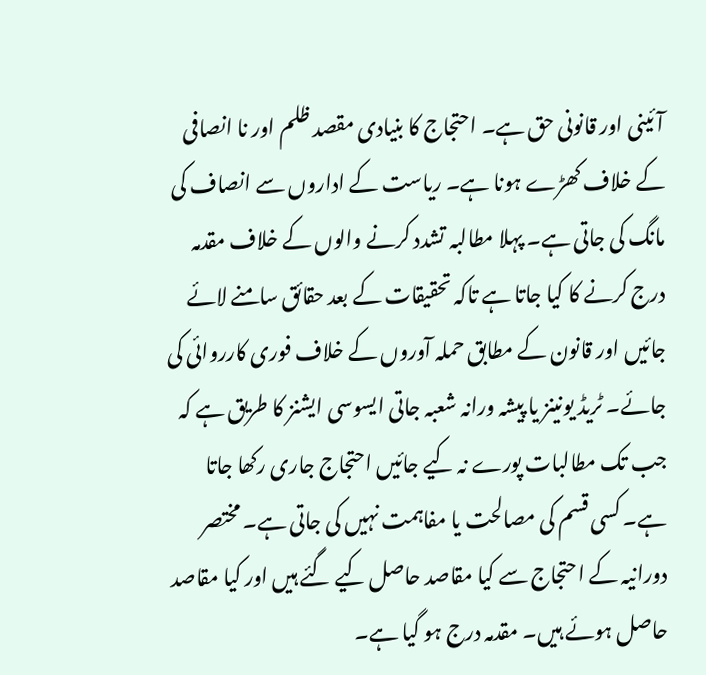آئینی اور قانونی حق ہے۔ احتجاج کا بنیادی مقصد ظلم اور نا انصافی کے خلاف کھڑے ہونا ہے۔ ریاست کے اداروں سے انصاف کی مانگ کی جاتی ہے۔ پہلا مطالبہ تشدد کرنے والوں کے خلاف مقدمہ درج کرنے کا کیا جاتا ہے تاکہ تحقیقات کے بعد حقائق سامنے لائے جائیں اور قانون کے مطابق حملہ آوروں کے خلاف فوری کارروائی کی جائے۔ ٹریڈ یونینز یا پیشہ ورانہ شعبہ جاتی ایسوسی ایشنز کا طریق ہے کہ جب تک مطالبات پورے نہ کیے جائیں احتجاج جاری رکھا جاتا ہے۔ کسی قسم کی مصالحت یا مفاہمت نہیں کی جاتی ہے۔ مختصر دورانیہ کے احتجاج سے کیا مقاصد حاصل کیے گئے ہیں اور کیا مقاصد حاصل ہوئے ہیں۔ مقدمہ درج ہو گیا ہے۔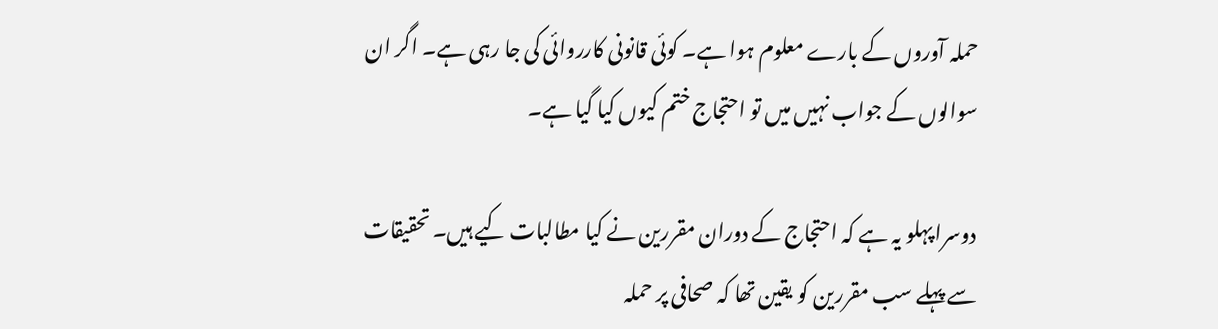حملہ آوروں کے بارے معلوم ہوا ہے۔ کوئی قانونی کارروائی کی جا رہی ہے۔ اگر ان سوالوں کے جواب نہیں میں تو احتجاج ختم کیوں کیا گیا ہے۔

دوسرا پہلو یہ ہے کہ احتجاج کے دوران مقررین نے کیا مطالبات کیے ہیں۔ تحقیقات سے پہلے سب مقررین کو یقین تھا کہ صحافی پر حملہ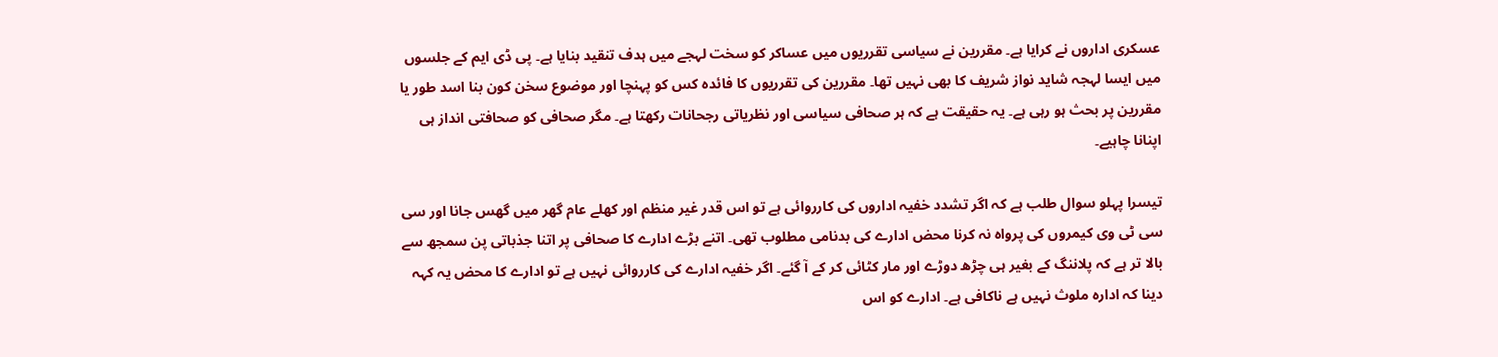عسکری اداروں نے کرایا ہے۔ مقررین نے سیاسی تقرریوں میں عساکر کو سخت لہجے میں ہدف تنقید بنایا ہے۔ پی ڈی ایم کے جلسوں میں ایسا لہجہ شاید نواز شریف کا بھی نہیں تھا۔ مقررین کی تقرریوں کا فائدہ کس کو پہنچا اور موضوع سخن کون بنا اسد طور یا مقررین پر بحث ہو رہی ہے۔ یہ حقیقت ہے کہ ہر صحافی سیاسی اور نظریاتی رجحانات رکھتا ہے۔ مگر صحافی کو صحافتی انداز ہی اپنانا چاہیے۔

تیسرا پہلو سوال طلب ہے کہ اگر تشدد خفیہ اداروں کی کارروائی ہے تو اس قدر غیر منظم اور کھلے عام گھر میں گھس جانا اور سی سی ٹی وی کیمروں کی پرواہ نہ کرنا محض ادارے کی بدنامی مطلوب تھی۔ اتنے بڑے ادارے کا صحافی پر اتنا جذباتی پن سمجھ سے بالا تر ہے کہ پلاننگ کے بغیر ہی چڑھ دوڑے اور مار کٹائی کر کے آ گئے۔ اگر خفیہ ادارے کی کارروائی نہیں ہے تو ادارے کا محض یہ کہہ دینا کہ ادارہ ملوث نہیں ہے ناکافی ہے۔ ادارے کو اس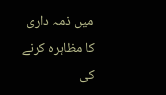میں ذمہ داری کا مظاہرہ کرنے کی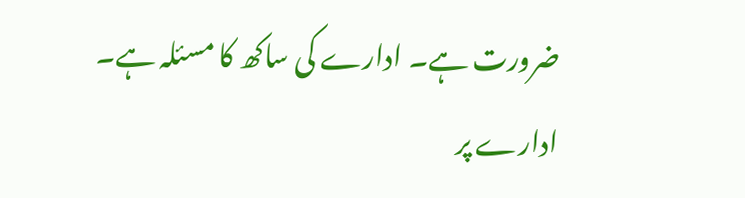ضرورت ہے۔ ادارے کی ساکھ کا مسئلہ ہے۔ ادارے پر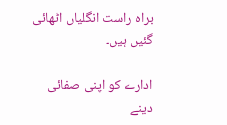براہ راست انگلیاں اٹھائی گئیں ہیں۔

ادارے کو اپنی صفائی دینے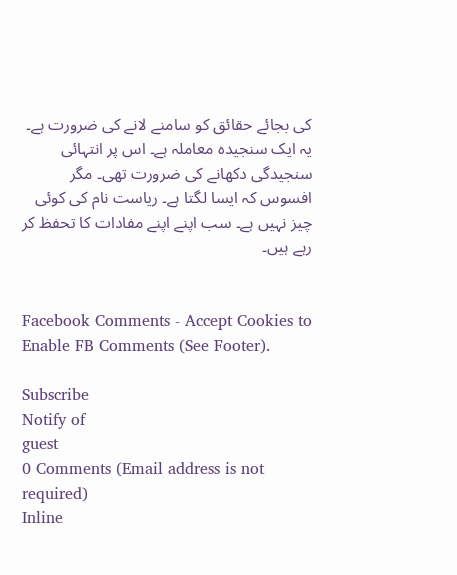کی بجائے حقائق کو سامنے لانے کی ضرورت ہے۔ یہ ایک سنجیدہ معاملہ ہے۔ اس پر انتہائی سنجیدگی دکھانے کی ضرورت تھی۔ مگر افسوس کہ ایسا لگتا ہے۔ ریاست نام کی کوئی چیز نہیں ہے۔ سب اپنے اپنے مفادات کا تحفظ کر رہے ہیں۔


Facebook Comments - Accept Cookies to Enable FB Comments (See Footer).

Subscribe
Notify of
guest
0 Comments (Email address is not required)
Inline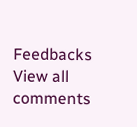Feedbacks
View all comments